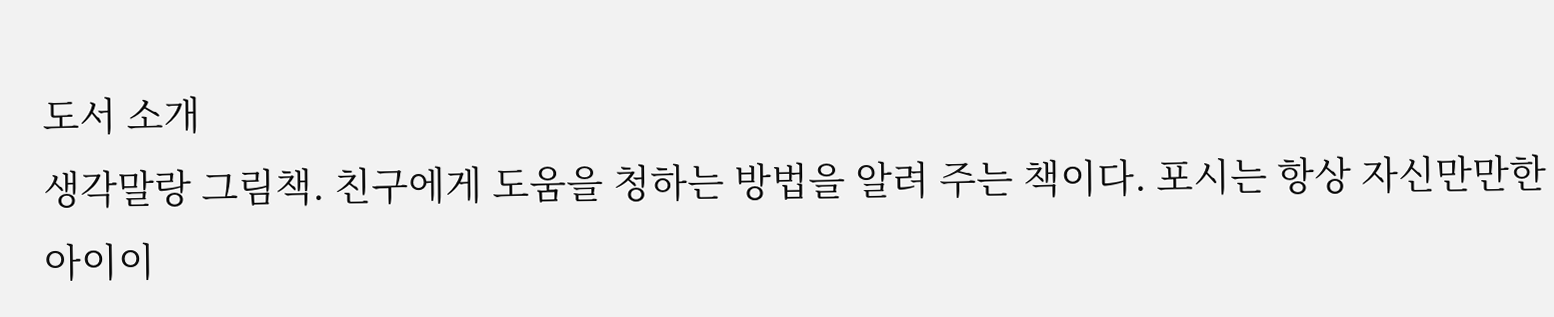도서 소개
생각말랑 그림책. 친구에게 도움을 청하는 방법을 알려 주는 책이다. 포시는 항상 자신만만한 아이이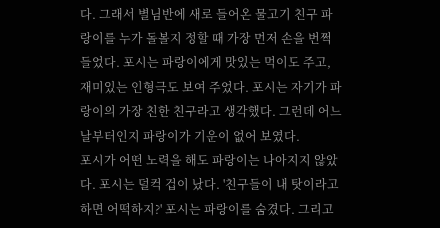다. 그래서 별님반에 새로 들어온 물고기 친구 파랑이를 누가 돌볼지 정할 때 가장 먼저 손을 번쩍 들었다. 포시는 파랑이에게 맛있는 먹이도 주고, 재미있는 인형극도 보여 주었다. 포시는 자기가 파랑이의 가장 친한 친구라고 생각했다. 그런데 어느 날부터인지 파랑이가 기운이 없어 보였다.
포시가 어떤 노력을 해도 파랑이는 나아지지 않았다. 포시는 덜컥 겁이 났다. '친구들이 내 탓이라고 하면 어떡하지?' 포시는 파랑이를 숨겼다. 그리고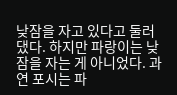낮잠을 자고 있다고 둘러댔다. 하지만 파랑이는 낮잠을 자는 게 아니었다. 과연 포시는 파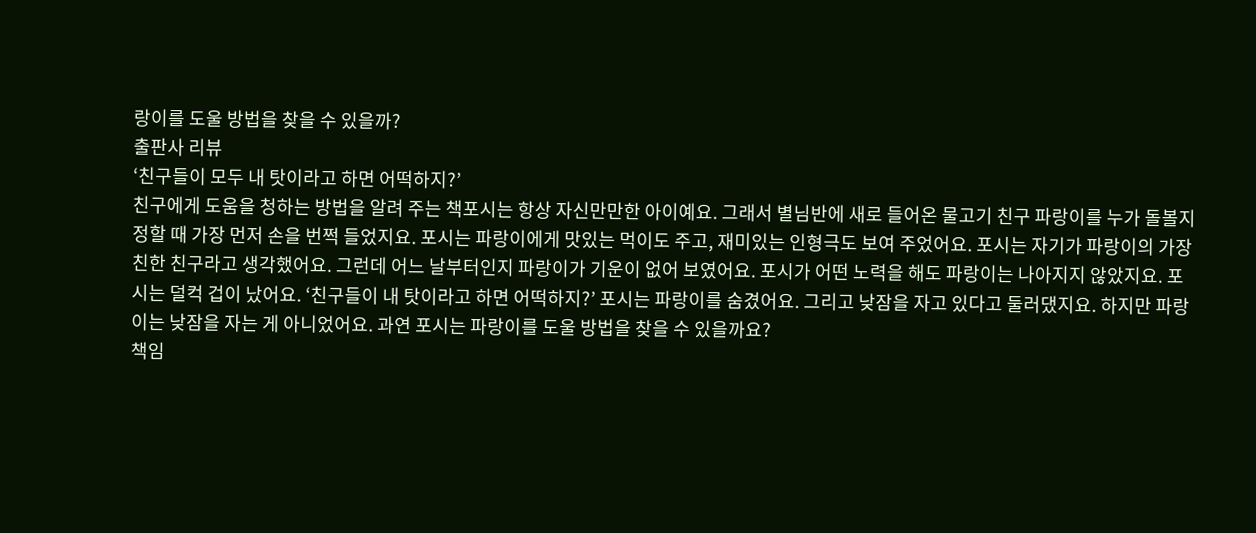랑이를 도울 방법을 찾을 수 있을까?
출판사 리뷰
‘친구들이 모두 내 탓이라고 하면 어떡하지?’
친구에게 도움을 청하는 방법을 알려 주는 책포시는 항상 자신만만한 아이예요. 그래서 별님반에 새로 들어온 물고기 친구 파랑이를 누가 돌볼지 정할 때 가장 먼저 손을 번쩍 들었지요. 포시는 파랑이에게 맛있는 먹이도 주고, 재미있는 인형극도 보여 주었어요. 포시는 자기가 파랑이의 가장 친한 친구라고 생각했어요. 그런데 어느 날부터인지 파랑이가 기운이 없어 보였어요. 포시가 어떤 노력을 해도 파랑이는 나아지지 않았지요. 포시는 덜컥 겁이 났어요. ‘친구들이 내 탓이라고 하면 어떡하지?’ 포시는 파랑이를 숨겼어요. 그리고 낮잠을 자고 있다고 둘러댔지요. 하지만 파랑이는 낮잠을 자는 게 아니었어요. 과연 포시는 파랑이를 도울 방법을 찾을 수 있을까요?
책임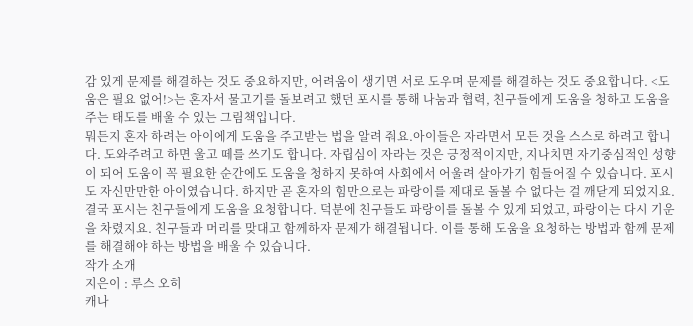감 있게 문제를 해결하는 것도 중요하지만, 어려움이 생기면 서로 도우며 문제를 해결하는 것도 중요합니다. <도움은 필요 없어!>는 혼자서 물고기를 돌보려고 했던 포시를 통해 나눔과 협력, 친구들에게 도움을 청하고 도움을 주는 태도를 배울 수 있는 그림책입니다.
뭐든지 혼자 하려는 아이에게 도움을 주고받는 법을 알려 줘요.아이들은 자라면서 모든 것을 스스로 하려고 합니다. 도와주려고 하면 울고 떼를 쓰기도 합니다. 자립심이 자라는 것은 긍정적이지만, 지나치면 자기중심적인 성향이 되어 도움이 꼭 필요한 순간에도 도움을 청하지 못하여 사회에서 어울려 살아가기 힘들어질 수 있습니다. 포시도 자신만만한 아이였습니다. 하지만 곧 혼자의 힘만으로는 파랑이를 제대로 돌볼 수 없다는 걸 깨닫게 되었지요. 결국 포시는 친구들에게 도움을 요청합니다. 덕분에 친구들도 파랑이를 돌볼 수 있게 되었고, 파랑이는 다시 기운을 차렸지요. 친구들과 머리를 맞대고 함께하자 문제가 해결됩니다. 이를 통해 도움을 요청하는 방법과 함께 문제를 해결해야 하는 방법을 배울 수 있습니다.
작가 소개
지은이 : 루스 오히
캐나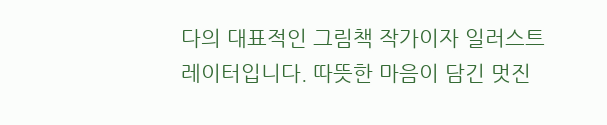다의 대표적인 그림책 작가이자 일러스트레이터입니다. 따뜻한 마음이 담긴 멋진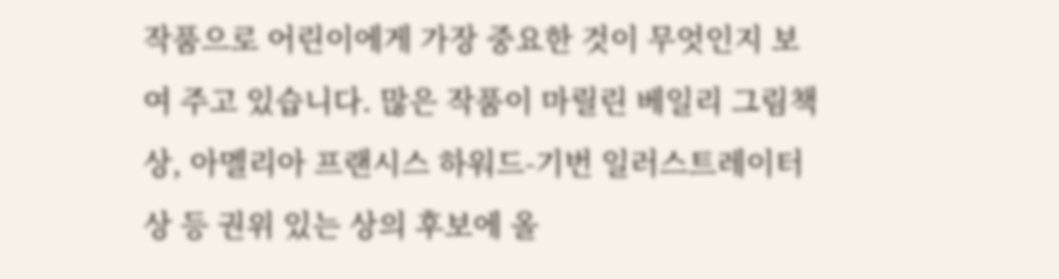작품으로 어린이에게 가장 중요한 것이 무엇인지 보여 주고 있습니다. 많은 작품이 마릴린 베일리 그림책상, 아멜리아 프랜시스 하워드-기번 일러스트레이터상 등 권위 있는 상의 후보에 올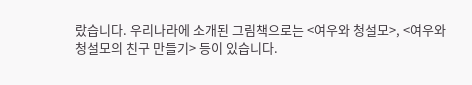랐습니다. 우리나라에 소개된 그림책으로는 <여우와 청설모>, <여우와 청설모의 친구 만들기> 등이 있습니다.